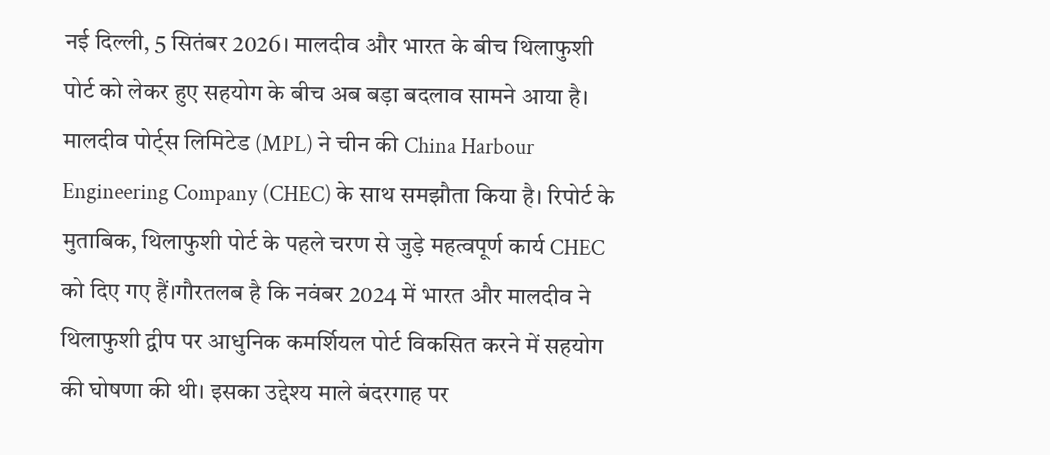नई दिल्ली, 5 सितंबर 2026। मालदीव और भारत के बीच थिलाफुशी पोर्ट को लेकर हुए सहयोग के बीच अब बड़ा बदलाव सामने आया है। मालदीव पोर्ट्स लिमिटेड (MPL) ने चीन की China Harbour Engineering Company (CHEC) के साथ समझौता किया है। रिपोर्ट के मुताबिक, थिलाफुशी पोर्ट के पहले चरण से जुड़े महत्वपूर्ण कार्य CHEC को दिए गए हैं।गौरतलब है कि नवंबर 2024 में भारत और मालदीव ने थिलाफुशी द्वीप पर आधुनिक कमर्शियल पोर्ट विकसित करने में सहयोग की घोषणा की थी। इसका उद्देश्य माले बंदरगाह पर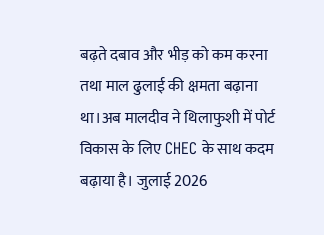बढ़ते दबाव और भीड़ को कम करना तथा माल ढुलाई की क्षमता बढ़ाना था।अब मालदीव ने थिलाफुशी में पोर्ट विकास के लिए CHEC के साथ कदम बढ़ाया है। जुलाई 2026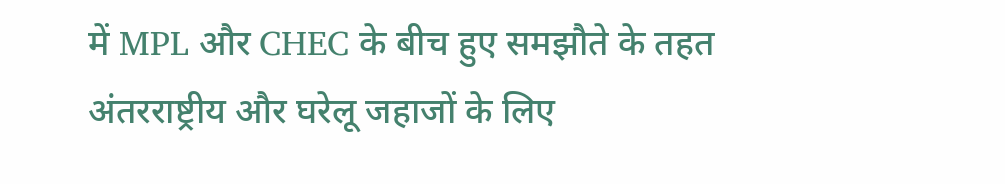में MPL और CHEC के बीच हुए समझौते के तहत अंतरराष्ट्रीय और घरेलू जहाजों के लिए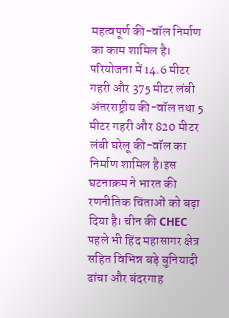महत्वपूर्ण की-वॉल निर्माण का काम शामिल है। परियोजना में 14.6 मीटर गहरी और 375 मीटर लंबी अंतरराष्ट्रीय की-वॉल तथा 5 मीटर गहरी और 820 मीटर लंबी घरेलू की-वॉल का निर्माण शामिल है।इस घटनाक्रम ने भारत की रणनीतिक चिंताओं को बढ़ा दिया है। चीन की CHEC पहले भी हिंद महासागर क्षेत्र सहित विभिन्न बड़े बुनियादी ढांचा और बंदरगाह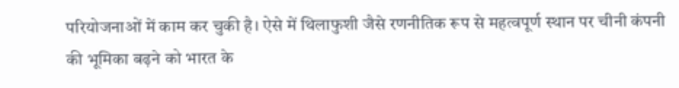परियोजनाओं में काम कर चुकी है। ऐसे में थिलाफुशी जैसे रणनीतिक रूप से महत्वपूर्ण स्थान पर चीनी कंपनी की भूमिका बढ़ने को भारत के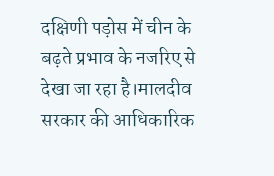दक्षिणी पड़ोस में चीन के बढ़ते प्रभाव के नजरिए से देखा जा रहा है।मालदीव सरकार की आधिकारिक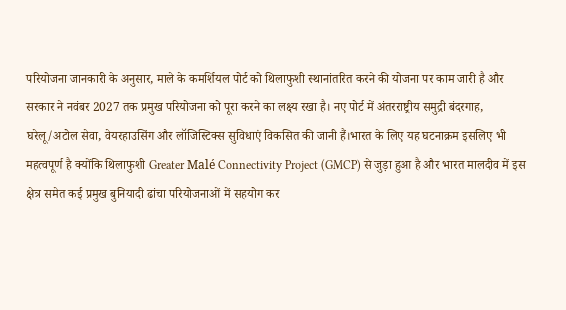परियोजना जानकारी के अनुसार, माले के कमर्शियल पोर्ट को थिलाफुशी स्थानांतरित करने की योजना पर काम जारी है और सरकार ने नवंबर 2027 तक प्रमुख परियोजना को पूरा करने का लक्ष्य रखा है। नए पोर्ट में अंतरराष्ट्रीय समुद्री बंदरगाह, घरेलू/अटोल सेवा, वेयरहाउसिंग और लॉजिस्टिक्स सुविधाएं विकसित की जानी हैं।भारत के लिए यह घटनाक्रम इसलिए भी महत्वपूर्ण है क्योंकि थिलाफुशी Greater Malé Connectivity Project (GMCP) से जुड़ा हुआ है और भारत मालदीव में इस क्षेत्र समेत कई प्रमुख बुनियादी ढांचा परियोजनाओं में सहयोग कर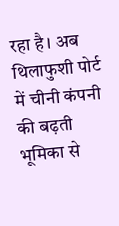रहा है। अब थिलाफुशी पोर्ट में चीनी कंपनी की बढ़ती भूमिका से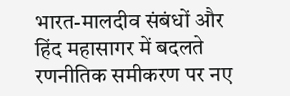भारत-मालदीव संबंधों और हिंद महासागर में बदलते रणनीतिक समीकरण पर नए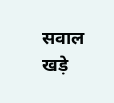सवाल खड़े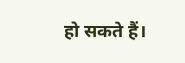हो सकते हैं।